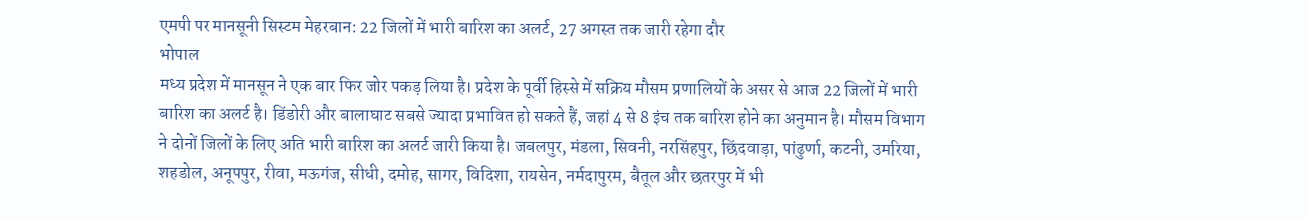एमपी पर मानसूनी सिस्टम मेहरबान: 22 जिलों में भारी बारिश का अलर्ट, 27 अगस्त तक जारी रहेगा दौर
भोपाल
मध्य प्रदेश में मानसून ने एक बार फिर जोर पकड़ लिया है। प्रदेश के पूर्वी हिस्से में सक्रिय मौसम प्रणालियों के असर से आज 22 जिलों में भारी बारिश का अलर्ट है। डिंडोरी और बालाघाट सबसे ज्यादा प्रभावित हो सकते हैं, जहां 4 से 8 इंच तक बारिश होने का अनुमान है। मौसम विभाग ने दोनों जिलों के लिए अति भारी बारिश का अलर्ट जारी किया है। जबलपुर, मंडला, सिवनी, नरसिंहपुर, छिंदवाड़ा, पांढुर्णा, कटनी, उमरिया, शहडोल, अनूपपुर, रीवा, मऊगंज, सीधी, दमोह, सागर, विदिशा, रायसेन, नर्मदापुरम, बैतूल और छतरपुर में भी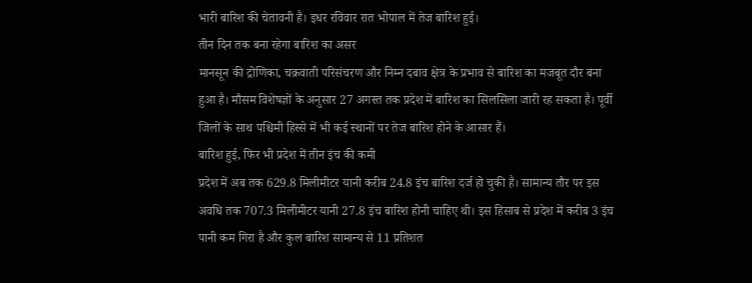भारी बारिश की चेतावनी है। इधर रविवार रात भोपाल में तेज बारिश हुई।
तीन दिन तक बना रहेगा बारिश का असर
मानसून की द्रोणिका, चक्रवाती परिसंचरण और निम्न दबाव क्षेत्र के प्रभाव से बारिश का मजबूत दौर बना हुआ है। मौसम विशेषज्ञों के अनुसार 27 अगस्त तक प्रदेश में बारिश का सिलसिला जारी रह सकता है। पूर्वी जिलों के साथ पश्चिमी हिस्से में भी कई स्थानों पर तेज बारिश होने के आसार हैं।
बारिश हुई, फिर भी प्रदेश में तीन इंच की कमी
प्रदेश में अब तक 629.8 मिलीमीटर यानी करीब 24.8 इंच बारिश दर्ज हो चुकी है। सामान्य तौर पर इस अवधि तक 707.3 मिलीमीटर यानी 27.8 इंच बारिश होनी चाहिए थी। इस हिसाब से प्रदेश में करीब 3 इंच पानी कम गिरा है और कुल बारिश सामान्य से 11 प्रतिशत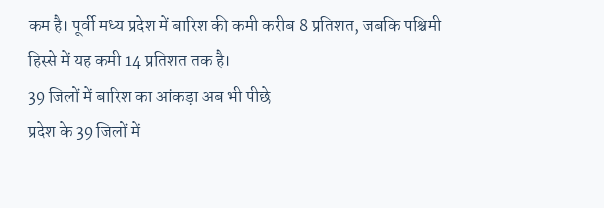कम है। पूर्वी मध्य प्रदेश में बारिश की कमी करीब 8 प्रतिशत, जबकि पश्चिमी हिस्से में यह कमी 14 प्रतिशत तक है।
39 जिलों में बारिश का आंकड़ा अब भी पीछे
प्रदेश के 39 जिलों में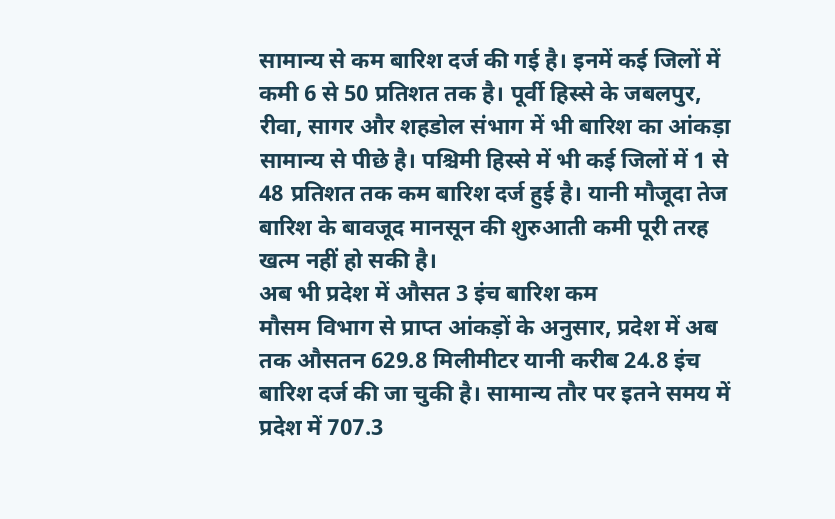सामान्य से कम बारिश दर्ज की गई है। इनमें कई जिलों में कमी 6 से 50 प्रतिशत तक है। पूर्वी हिस्से के जबलपुर, रीवा, सागर और शहडोल संभाग में भी बारिश का आंकड़ा सामान्य से पीछे है। पश्चिमी हिस्से में भी कई जिलों में 1 से 48 प्रतिशत तक कम बारिश दर्ज हुई है। यानी मौजूदा तेज बारिश के बावजूद मानसून की शुरुआती कमी पूरी तरह खत्म नहीं हो सकी है।
अब भी प्रदेश में औसत 3 इंच बारिश कम
मौसम विभाग से प्राप्त आंकड़ों के अनुसार, प्रदेश में अब तक औसतन 629.8 मिलीमीटर यानी करीब 24.8 इंच बारिश दर्ज की जा चुकी है। सामान्य तौर पर इतने समय में प्रदेश में 707.3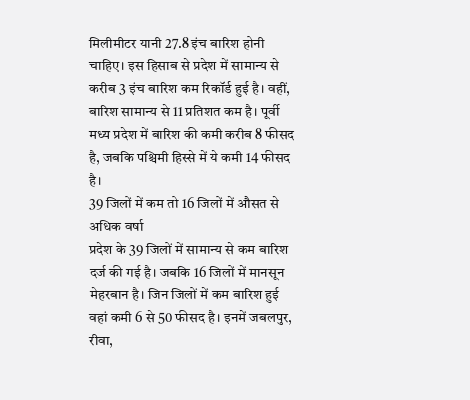मिलीमीटर यानी 27.8 इंच बारिश होनी चाहिए। इस हिसाब से प्रदेश में सामान्य से करीब 3 इंच बारिश कम रिकॉर्ड हुई है। वहीं, बारिश सामान्य से 11 प्रतिशत कम है। पूर्वी मध्य प्रदेश में बारिश की कमी करीब 8 फीसद है, जबकि पश्चिमी हिस्से में ये कमी 14 फीसद है।
39 जिलों में कम तो 16 जिलों में औसत से अधिक वर्षा
प्रदेश के 39 जिलों में सामान्य से कम बारिश दर्ज की गई है। जबकि 16 जिलों में मानसून मेहरबान है। जिन जिलों में कम बारिश हुई वहां कमी 6 से 50 फीसद है। इनमें जबलपुर, रीवा,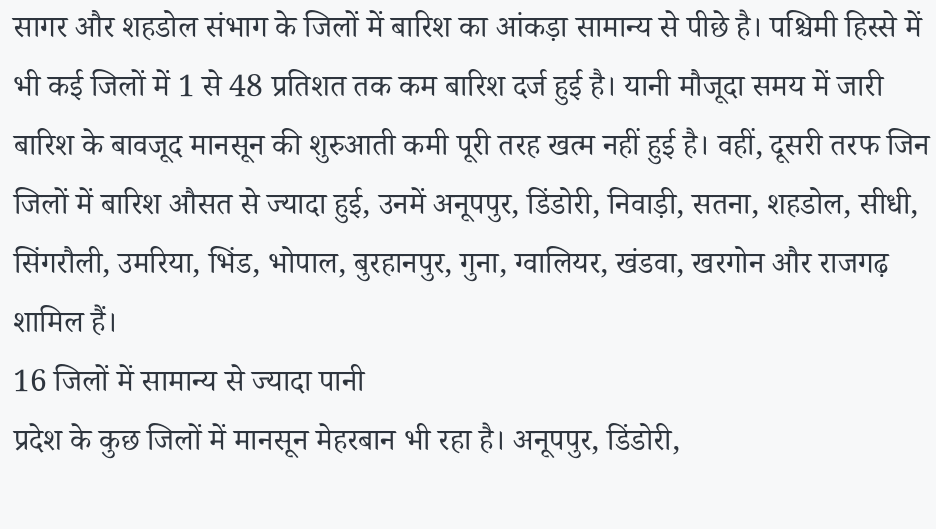सागर और शहडोल संभाग के जिलों में बारिश का आंकड़ा सामान्य से पीछे है। पश्चिमी हिस्से में भी कई जिलों में 1 से 48 प्रतिशत तक कम बारिश दर्ज हुई है। यानी मौजूदा समय में जारी बारिश के बावजूद मानसून की शुरुआती कमी पूरी तरह खत्म नहीं हुई है। वहीं, दूसरी तरफ जिन जिलों में बारिश औसत से ज्यादा हुई, उनमें अनूपपुर, डिंडोरी, निवाड़ी, सतना, शहडोल, सीधी, सिंगरौली, उमरिया, भिंड, भोपाल, बुरहानपुर, गुना, ग्वालियर, खंडवा, खरगोन और राजगढ़ शामिल हैं।
16 जिलों में सामान्य से ज्यादा पानी
प्रदेश के कुछ जिलों में मानसून मेहरबान भी रहा है। अनूपपुर, डिंडोरी,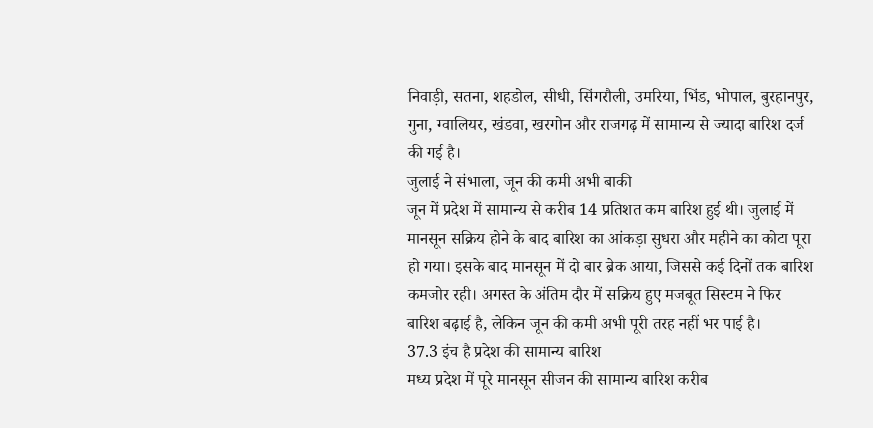निवाड़ी, सतना, शहडोल, सीधी, सिंगरौली, उमरिया, भिंड, भोपाल, बुरहानपुर, गुना, ग्वालियर, खंडवा, खरगोन और राजगढ़ में सामान्य से ज्यादा बारिश दर्ज की गई है।
जुलाई ने संभाला, जून की कमी अभी बाकी
जून में प्रदेश में सामान्य से करीब 14 प्रतिशत कम बारिश हुई थी। जुलाई में मानसून सक्रिय होने के बाद बारिश का आंकड़ा सुधरा और महीने का कोटा पूरा हो गया। इसके बाद मानसून में दो बार ब्रेक आया, जिससे कई दिनों तक बारिश कमजोर रही। अगस्त के अंतिम दौर में सक्रिय हुए मजबूत सिस्टम ने फिर बारिश बढ़ाई है, लेकिन जून की कमी अभी पूरी तरह नहीं भर पाई है।
37.3 इंच है प्रदेश की सामान्य बारिश
मध्य प्रदेश में पूरे मानसून सीजन की सामान्य बारिश करीब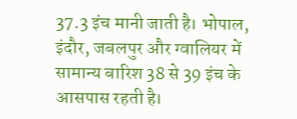37.3 इंच मानी जाती है। भोपाल, इंदौर, जबलपुर और ग्वालियर में सामान्य बारिश 38 से 39 इंच के आसपास रहती है।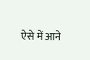ऐसे में आने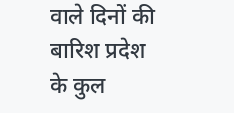वाले दिनों की बारिश प्रदेश के कुल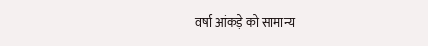वर्षा आंकड़े को सामान्य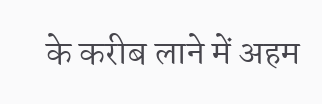के करीब लाने में अहम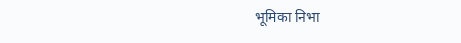भूमिका निभा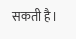सकती है।